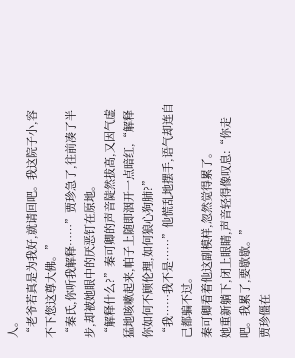人。
“老爷若真是为我好,就请回吧。我这院子小,容不下您这尊大佛。”
“秦氏,你听我解释……”贾珍急了,往前凑了半步,却被她眼中的厌恶钉在原地。
“解释什么?”秦可卿的声音陡然拔高,又因气虚猛地咳嗽起来,帕子上随即洇开一点暗红,“解释你如何不顾伦理,如何狼心狗肺?”
“我……我不是……”他慌乱地摆手,语气却连自己都骗不过。
秦可卿看着他这副模样,忽然觉得累了。
她重新躺下,闭上眼睛,声音轻得像叹息:“你走吧。我累了,要歇歇。”
贾珍僵在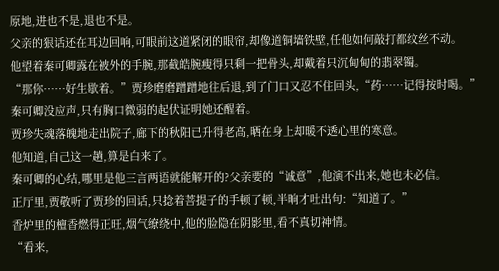原地,进也不是,退也不是。
父亲的狠话还在耳边回响,可眼前这道紧闭的眼帘,却像道铜墙铁壁,任他如何敲打都纹丝不动。
他望着秦可卿露在被外的手腕,那截皓腕瘦得只剩一把骨头,却戴着只沉甸甸的翡翠镯。
“那你……好生歇着。”贾珍磨磨蹭蹭地往后退,到了门口又忍不住回头,“药……记得按时喝。”
秦可卿没应声,只有胸口微弱的起伏证明她还醒着。
贾珍失魂落魄地走出院子,廊下的秋阳已升得老高,晒在身上却暖不透心里的寒意。
他知道,自己这一趟,算是白来了。
秦可卿的心结,哪里是他三言两语就能解开的?父亲要的“诚意”,他演不出来,她也未必信。
正厅里,贾敬听了贾珍的回话,只捻着菩提子的手顿了顿,半晌才吐出句:“知道了。”
香炉里的檀香燃得正旺,烟气缭绕中,他的脸隐在阴影里,看不真切神情。
“看来,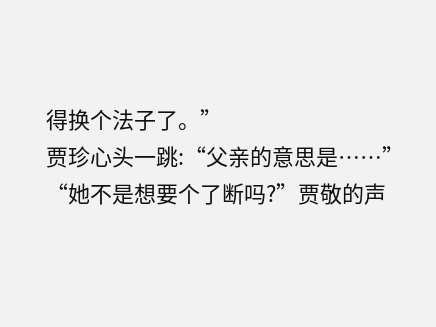得换个法子了。”
贾珍心头一跳:“父亲的意思是……”
“她不是想要个了断吗?”贾敬的声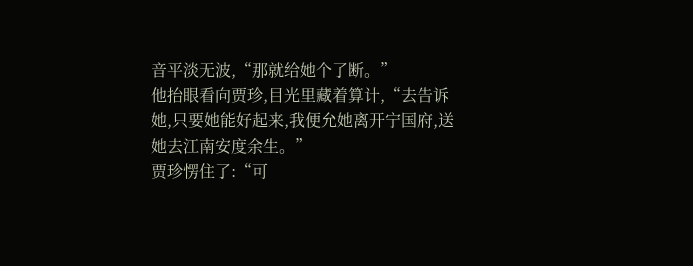音平淡无波,“那就给她个了断。”
他抬眼看向贾珍,目光里藏着算计,“去告诉她,只要她能好起来,我便允她离开宁国府,送她去江南安度余生。”
贾珍愣住了:“可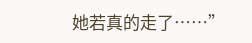她若真的走了……”